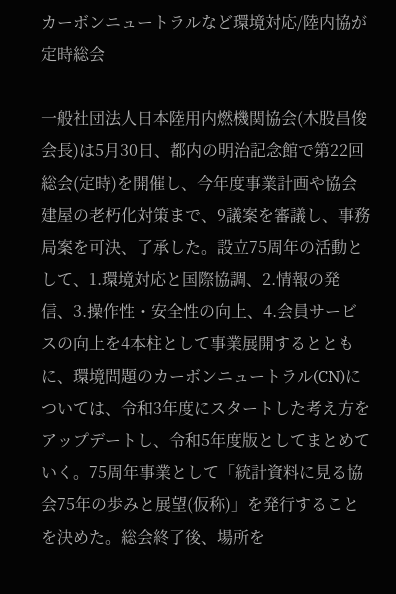カーボンニュートラルなど環境対応/陸内協が定時総会

一般社団法人日本陸用内燃機関協会(木股昌俊会長)は5月30日、都内の明治記念館で第22回総会(定時)を開催し、今年度事業計画や協会建屋の老朽化対策まで、9議案を審議し、事務局案を可決、了承した。設立75周年の活動として、1.環境対応と国際協調、2.情報の発信、3.操作性・安全性の向上、4.会員サービスの向上を4本柱として事業展開するとともに、環境問題のカーボンニュートラル(CN)については、令和3年度にスタートした考え方をアップデートし、令和5年度版としてまとめていく。75周年事業として「統計資料に見る協会75年の歩みと展望(仮称)」を発行することを決めた。総会終了後、場所を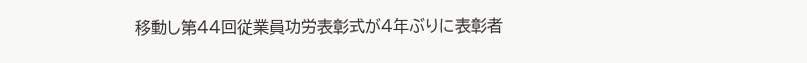移動し第44回従業員功労表彰式が4年ぶりに表彰者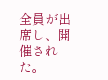全員が出席し、開催された。